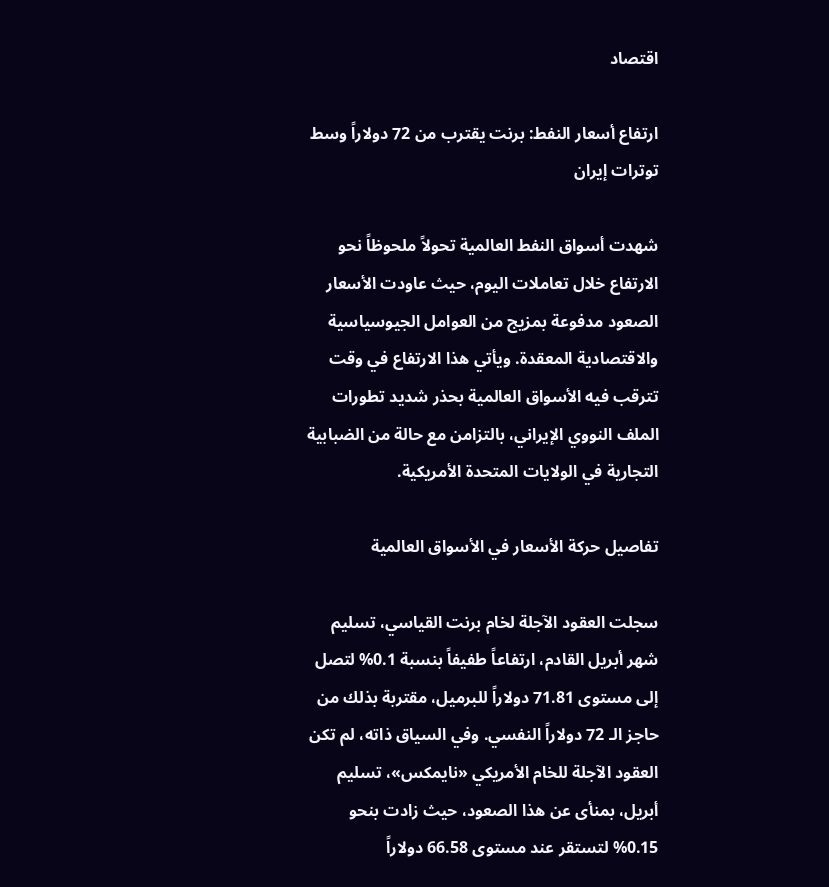اقتصاد

ارتفاع أسعار النفط: برنت يقترب من 72 دولاراً وسط توترات إيران

شهدت أسواق النفط العالمية تحولاً ملحوظاً نحو الارتفاع خلال تعاملات اليوم، حيث عاودت الأسعار الصعود مدفوعة بمزيج من العوامل الجيوسياسية والاقتصادية المعقدة. ويأتي هذا الارتفاع في وقت تترقب فيه الأسواق العالمية بحذر شديد تطورات الملف النووي الإيراني، بالتزامن مع حالة من الضبابية التجارية في الولايات المتحدة الأمريكية.

تفاصيل حركة الأسعار في الأسواق العالمية

سجلت العقود الآجلة لخام برنت القياسي، تسليم شهر أبريل القادم، ارتفاعاً طفيفاً بنسبة 0.1% لتصل إلى مستوى 71.81 دولاراً للبرميل، مقتربة بذلك من حاجز الـ 72 دولاراً النفسي. وفي السياق ذاته، لم تكن العقود الآجلة للخام الأمريكي «نايمكس»، تسليم أبريل، بمنأى عن هذا الصعود، حيث زادت بنحو 0.15% لتستقر عند مستوى 66.58 دولاراً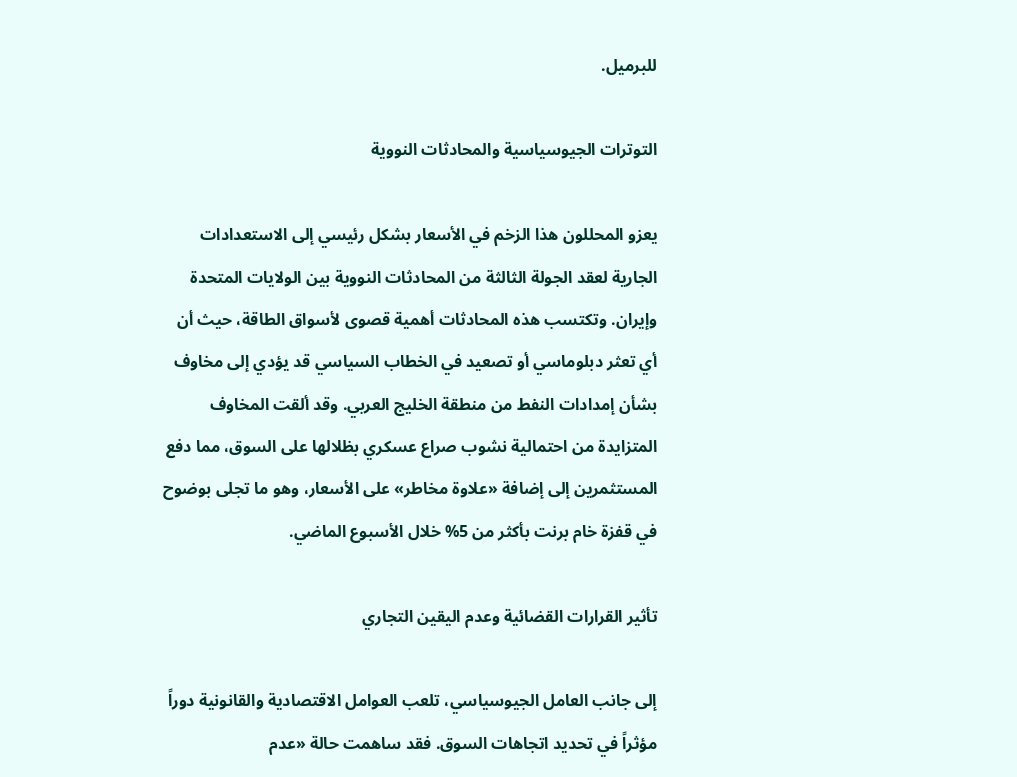للبرميل.

التوترات الجيوسياسية والمحادثات النووية

يعزو المحللون هذا الزخم في الأسعار بشكل رئيسي إلى الاستعدادات الجارية لعقد الجولة الثالثة من المحادثات النووية بين الولايات المتحدة وإيران. وتكتسب هذه المحادثات أهمية قصوى لأسواق الطاقة، حيث أن أي تعثر دبلوماسي أو تصعيد في الخطاب السياسي قد يؤدي إلى مخاوف بشأن إمدادات النفط من منطقة الخليج العربي. وقد ألقت المخاوف المتزايدة من احتمالية نشوب صراع عسكري بظلالها على السوق، مما دفع المستثمرين إلى إضافة «علاوة مخاطر» على الأسعار، وهو ما تجلى بوضوح في قفزة خام برنت بأكثر من 5% خلال الأسبوع الماضي.

تأثير القرارات القضائية وعدم اليقين التجاري

إلى جانب العامل الجيوسياسي، تلعب العوامل الاقتصادية والقانونية دوراً مؤثراً في تحديد اتجاهات السوق. فقد ساهمت حالة «عدم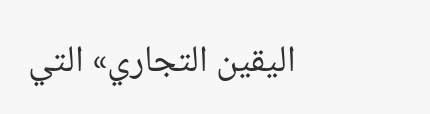اليقين التجاري» التي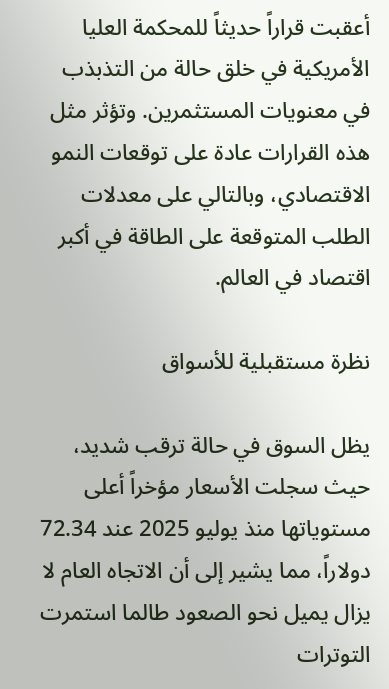أعقبت قراراً حديثاً للمحكمة العليا الأمريكية في خلق حالة من التذبذب في معنويات المستثمرين. وتؤثر مثل هذه القرارات عادة على توقعات النمو الاقتصادي، وبالتالي على معدلات الطلب المتوقعة على الطاقة في أكبر اقتصاد في العالم.

نظرة مستقبلية للأسواق

يظل السوق في حالة ترقب شديد، حيث سجلت الأسعار مؤخراً أعلى مستوياتها منذ يوليو 2025 عند 72.34 دولاراً، مما يشير إلى أن الاتجاه العام لا يزال يميل نحو الصعود طالما استمرت التوترات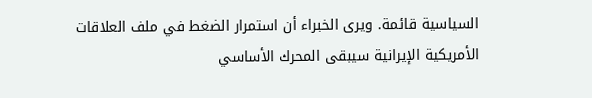السياسية قائمة. ويرى الخبراء أن استمرار الضغط في ملف العلاقات الأمريكية الإيرانية سيبقى المحرك الأساسي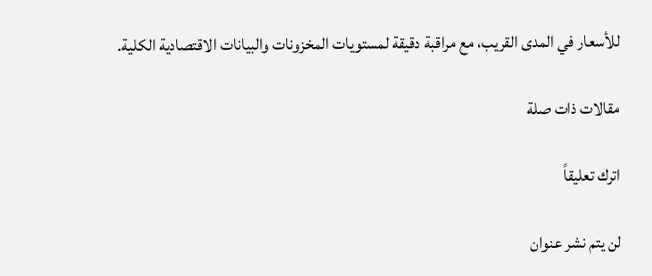للأسعار في المدى القريب، مع مراقبة دقيقة لمستويات المخزونات والبيانات الاقتصادية الكلية.

مقالات ذات صلة

اترك تعليقاً

لن يتم نشر عنوان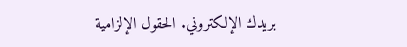بريدك الإلكتروني. الحقول الإلزامية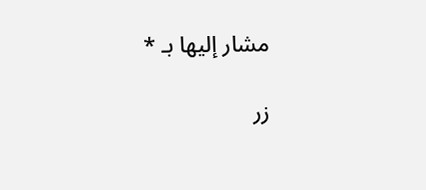مشار إليها بـ *

زر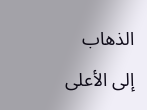الذهاب إلى الأعلى